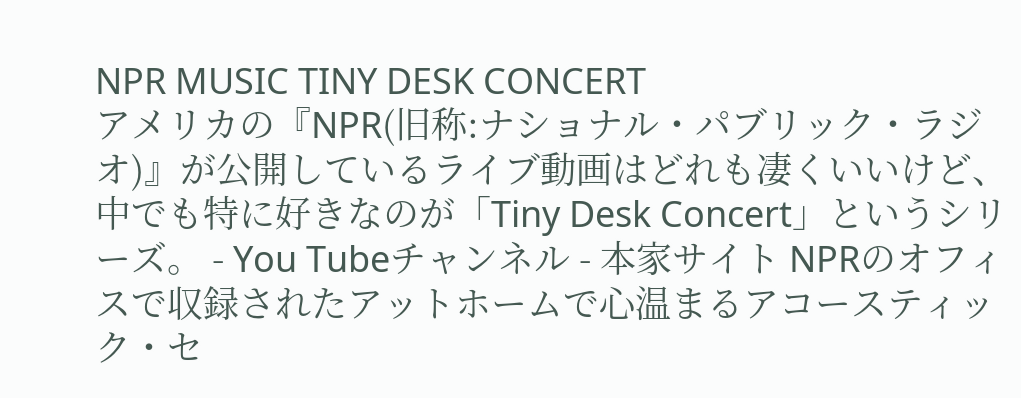NPR MUSIC TINY DESK CONCERT
アメリカの『NPR(旧称:ナショナル・パブリック・ラジオ)』が公開しているライブ動画はどれも凄くいいけど、中でも特に好きなのが「Tiny Desk Concert」というシリーズ。 - You Tubeチャンネル - 本家サイト NPRのオフィスで収録されたアットホームで心温まるアコースティック・セ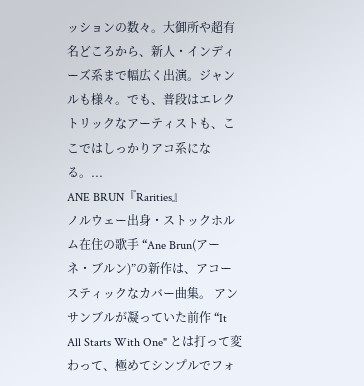ッションの数々。大御所や超有名どころから、新人・インディーズ系まで幅広く出演。ジャンルも様々。でも、普段はエレクトリックなアーティストも、ここではしっかりアコ系になる。...
ANE BRUN『Rarities』
ノルウェー出身・ストックホルム在住の歌手 “Ane Brun(アーネ・ブルン)”の新作は、アコースティックなカバー曲集。 アンサンブルが凝っていた前作 “It All Starts With One" とは打って変わって、極めてシンプルでフォ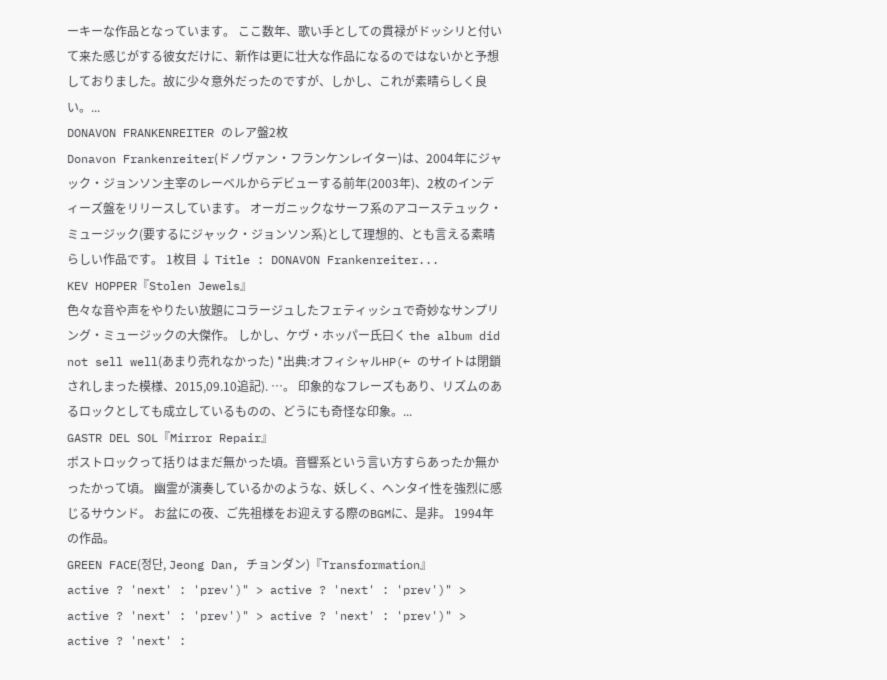ーキーな作品となっています。 ここ数年、歌い手としての貫禄がドッシリと付いて来た感じがする彼女だけに、新作は更に壮大な作品になるのではないかと予想しておりました。故に少々意外だったのですが、しかし、これが素晴らしく良い。...
DONAVON FRANKENREITER のレア盤2枚
Donavon Frankenreiter(ドノヴァン・フランケンレイター)は、2004年にジャック・ジョンソン主宰のレーベルからデビューする前年(2003年)、2枚のインディーズ盤をリリースしています。 オーガニックなサーフ系のアコーステュック・ミュージック(要するにジャック・ジョンソン系)として理想的、とも言える素晴らしい作品です。 1枚目 ↓ Title : DONAVON Frankenreiter...
KEV HOPPER『Stolen Jewels』
色々な音や声をやりたい放題にコラージュしたフェティッシュで奇妙なサンプリング・ミュージックの大傑作。 しかし、ケヴ・ホッパー氏曰く the album did not sell well(あまり売れなかった) *出典:オフィシャルHP(← のサイトは閉鎖されしまった模様、2015,09.10追記). …。 印象的なフレーズもあり、リズムのあるロックとしても成立しているものの、どうにも奇怪な印象。...
GASTR DEL SOL『Mirror Repair』
ポストロックって括りはまだ無かった頃。音響系という言い方すらあったか無かったかって頃。 幽霊が演奏しているかのような、妖しく、ヘンタイ性を強烈に感じるサウンド。 お盆にの夜、ご先祖様をお迎えする際のBGMに、是非。 1994年の作品。
GREEN FACE(정단, Jeong Dan, チョンダン)『Transformation』
active ? 'next' : 'prev')" > active ? 'next' : 'prev')" > active ? 'next' : 'prev')" > active ? 'next' : 'prev')" > active ? 'next' :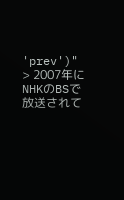'prev')" > 2007年にNHKのBSで放送されて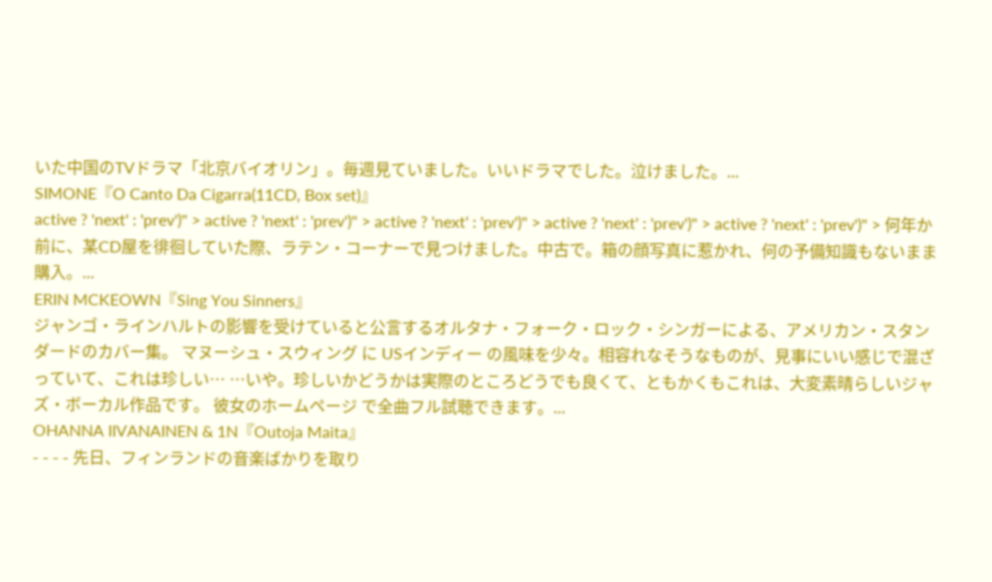いた中国のTVドラマ「北京バイオリン」。毎週見ていました。いいドラマでした。泣けました。...
SIMONE『O Canto Da Cigarra(11CD, Box set)』
active ? 'next' : 'prev')" > active ? 'next' : 'prev')" > active ? 'next' : 'prev')" > active ? 'next' : 'prev')" > active ? 'next' : 'prev')" > 何年か前に、某CD屋を徘徊していた際、ラテン・コーナーで見つけました。中古で。箱の顔写真に惹かれ、何の予備知識もないまま購入。...
ERIN MCKEOWN『Sing You Sinners』
ジャンゴ・ラインハルトの影響を受けていると公言するオルタナ・フォーク・ロック・シンガーによる、アメリカン・スタンダードのカバー集。 マヌーシュ・スウィング に USインディー の風味を少々。相容れなそうなものが、見事にいい感じで混ざっていて、これは珍しい… …いや。珍しいかどうかは実際のところどうでも良くて、ともかくもこれは、大変素晴らしいジャズ・ボーカル作品です。 彼女のホームページ で全曲フル試聴できます。...
OHANNA IIVANAINEN & 1N『Outoja Maita』
- - - - 先日、フィンランドの音楽ばかりを取り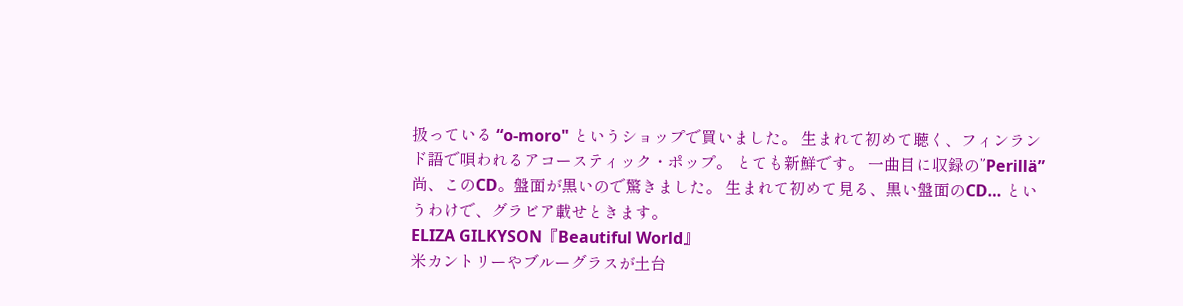扱っている “o-moro" というショップで買いました。 生まれて初めて聴く、フィンランド語で唄われるアコースティック・ポップ。 とても新鮮です。 一曲目に収録の”Perillä” 尚、このCD。盤面が黒いので驚きました。 生まれて初めて見る、黒い盤面のCD… というわけで、グラビア載せときます。
ELIZA GILKYSON『Beautiful World』
米カントリーやブルーグラスが土台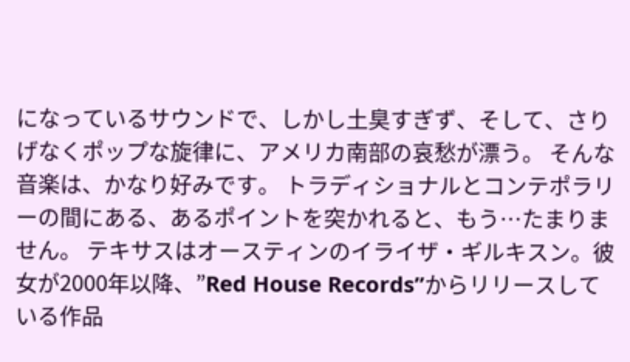になっているサウンドで、しかし土臭すぎず、そして、さりげなくポップな旋律に、アメリカ南部の哀愁が漂う。 そんな音楽は、かなり好みです。 トラディショナルとコンテポラリーの間にある、あるポイントを突かれると、もう…たまりません。 テキサスはオースティンのイライザ・ギルキスン。彼女が2000年以降、”Red House Records”からリリースしている作品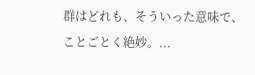群はどれも、そういった意味で、ことごとく絶妙。...